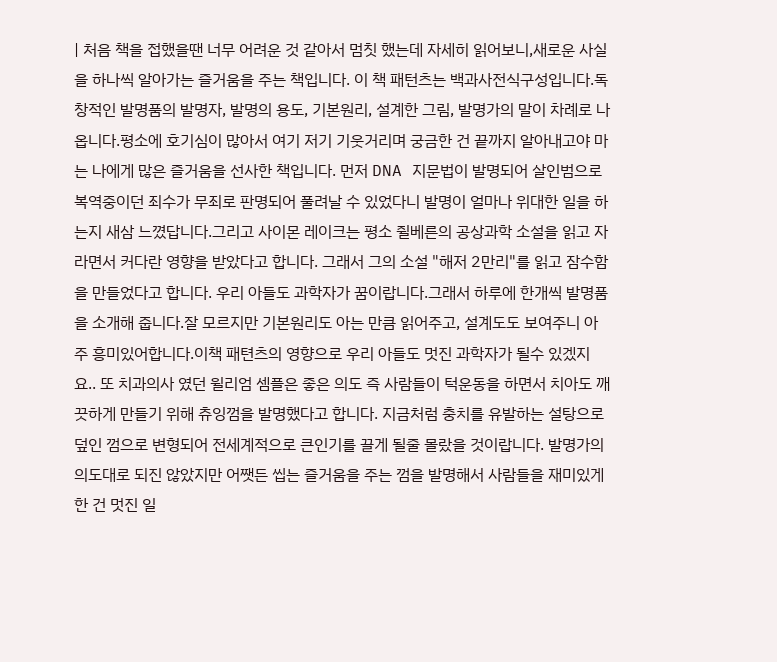| 처음 책을 접했을땐 너무 어려운 것 같아서 멈칫 했는데 자세히 읽어보니,새로운 사실을 하나씩 알아가는 즐거움을 주는 책입니다. 이 책 패턴츠는 백과사전식구성입니다.독창적인 발명품의 발명자, 발명의 용도, 기본원리, 설계한 그림, 발명가의 말이 차례로 나옵니다.평소에 호기심이 많아서 여기 저기 기웃거리며 궁금한 건 끝까지 알아내고야 마는 나에게 많은 즐거움을 선사한 책입니다. 먼저 DNA 지문법이 발명되어 살인범으로 복역중이던 죄수가 무죄로 판명되어 풀려날 수 있었다니 발명이 얼마나 위대한 일을 하는지 새삼 느꼈답니다.그리고 사이몬 레이크는 평소 쥘베른의 공상과학 소설을 읽고 자라면서 커다란 영향을 받았다고 합니다. 그래서 그의 소설 "해저 2만리"를 읽고 잠수함을 만들었다고 합니다. 우리 아들도 과학자가 꿈이랍니다.그래서 하루에 한개씩 발명품을 소개해 줍니다.잘 모르지만 기본원리도 아는 만큼 읽어주고, 설계도도 보여주니 아주 흥미있어합니다.이책 패텬츠의 영향으로 우리 아들도 멋진 과학자가 될수 있겠지요.. 또 치과의사 였던 윌리엄 셈플은 좋은 의도 즉 사람들이 턱운동을 하면서 치아도 깨끗하게 만들기 위해 츄잉껌을 발명했다고 합니다. 지금처럼 충치를 유발하는 설탕으로 덮인 껌으로 변형되어 전세계적으로 큰인기를 끌게 될줄 몰랐을 것이랍니다. 발명가의 의도대로 되진 않았지만 어쨋든 씹는 즐거움을 주는 껌을 발명해서 사람들을 재미있게 한 건 멋진 일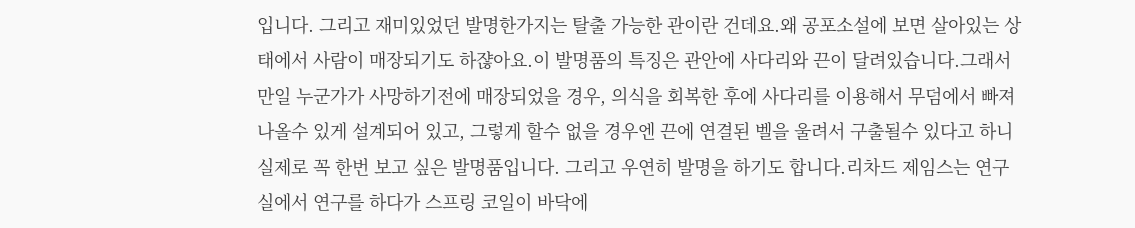입니다. 그리고 재미있었던 발명한가지는 탈출 가능한 관이란 건데요.왜 공포소설에 보면 살아있는 상태에서 사람이 매장되기도 하쟎아요.이 발명품의 특징은 관안에 사다리와 끈이 달려있습니다.그래서 만일 누군가가 사망하기전에 매장되었을 경우, 의식을 회복한 후에 사다리를 이용해서 무덤에서 빠져나올수 있게 설계되어 있고, 그렇게 할수 없을 경우엔 끈에 연결된 벨을 울려서 구출될수 있다고 하니 실제로 꼭 한번 보고 싶은 발명품입니다. 그리고 우연히 발명을 하기도 합니다.리차드 제임스는 연구실에서 연구를 하다가 스프링 코일이 바닥에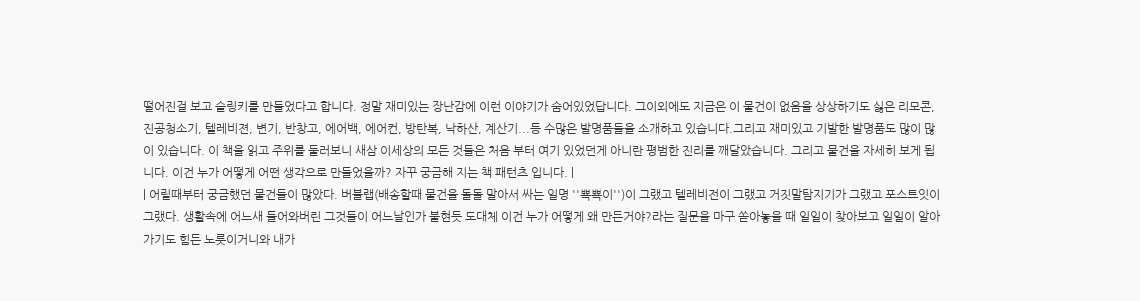떨어진걸 보고 슬링키를 만들었다고 합니다. 정말 재미있는 장난감에 이런 이야기가 숨어있었답니다. 그이외에도 지금은 이 물건이 없음을 상상하기도 싫은 리모콘, 진공청소기, 텔레비젼, 변기, 반창고, 에어백, 에어컨, 방탄복, 낙하산, 계산기...등 수많은 발명품들을 소개하고 있습니다.그리고 재미있고 기발한 발명품도 많이 많이 있습니다. 이 책을 읽고 주위를 둘러보니 새삼 이세상의 모든 것들은 처음 부터 여기 있었던게 아니란 평범한 진리를 깨달았습니다. 그리고 물건을 자세히 보게 됩니다. 이건 누가 어떻게 어떤 생각으로 만들었을까? 자꾸 궁금해 지는 책 패턴츠 입니다. |
| 어릴때부터 궁금했던 물건들이 많았다. 버블랩(배송할때 물건을 돌돌 말아서 싸는 일명 ''뾱뾱이'')이 그랬고 텔레비전이 그랬고 거짓말탐지기가 그랬고 포스트잇이 그랬다. 생활속에 어느새 들어와버린 그것들이 어느날인가 불현듯 도대체 이건 누가 어떻게 왜 만든거야?라는 질문을 마구 쏟아놓을 때 일일이 찾아보고 일일이 알아가기도 힘든 노릇이거니와 내가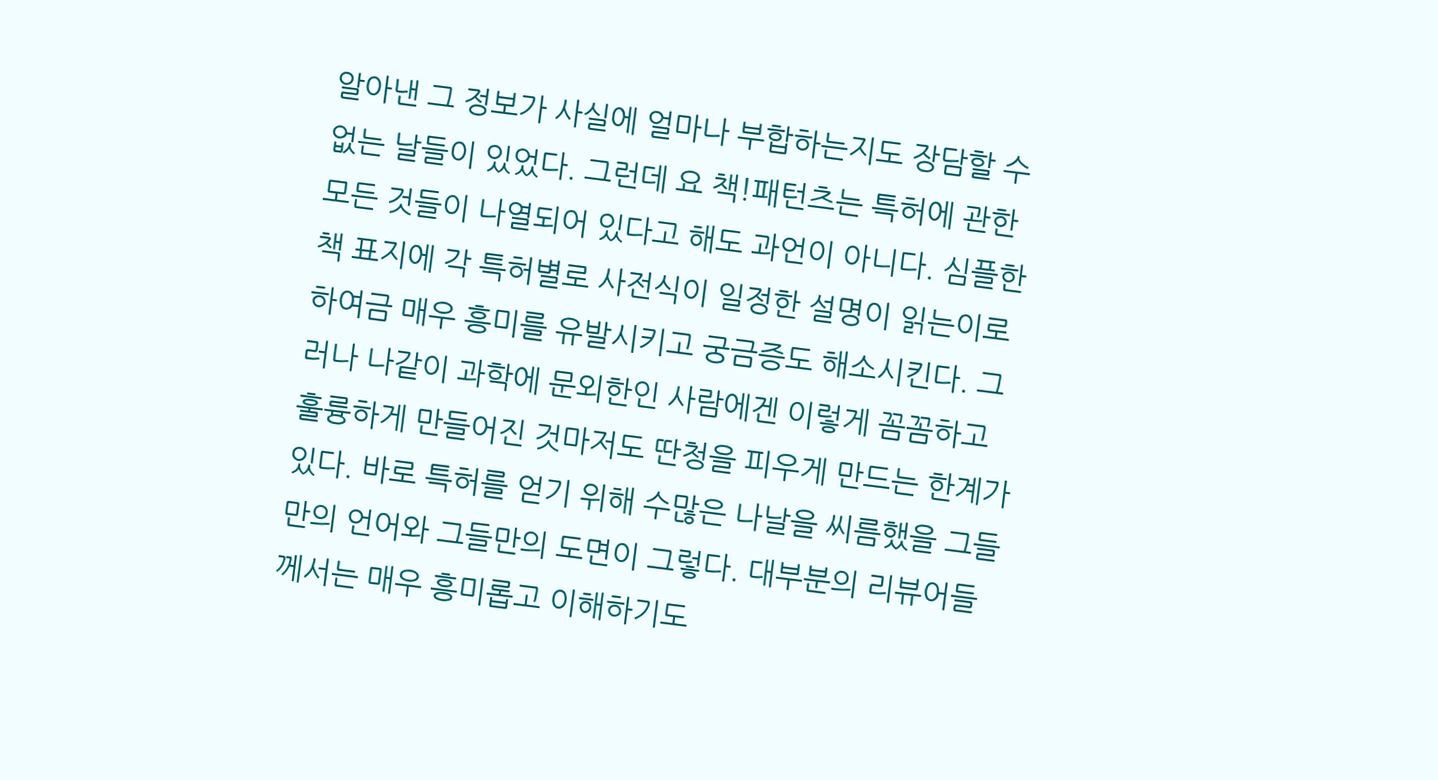알아낸 그 정보가 사실에 얼마나 부합하는지도 장담할 수 없는 날들이 있었다. 그런데 요 책!패턴츠는 특허에 관한 모든 것들이 나열되어 있다고 해도 과언이 아니다. 심플한 책 표지에 각 특허별로 사전식이 일정한 설명이 읽는이로 하여금 매우 흥미를 유발시키고 궁금증도 해소시킨다. 그러나 나같이 과학에 문외한인 사람에겐 이렇게 꼼꼼하고 훌륭하게 만들어진 것마저도 딴청을 피우게 만드는 한계가 있다. 바로 특허를 얻기 위해 수많은 나날을 씨름했을 그들만의 언어와 그들만의 도면이 그렇다. 대부분의 리뷰어들께서는 매우 흥미롭고 이해하기도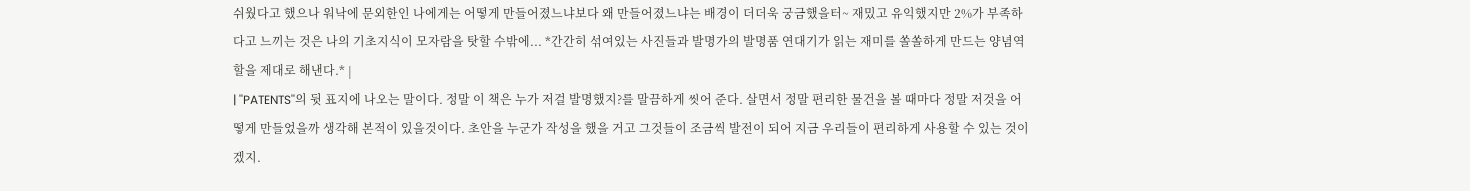쉬웠다고 했으나 워낙에 문외한인 나에게는 어떻게 만들어졌느냐보다 왜 만들어졌느냐는 배경이 더더욱 궁금했을터~ 재밌고 유익했지만 2%가 부족하다고 느끼는 것은 나의 기초지식이 모자람을 탓할 수밖에... *간간히 섞여있는 사진들과 발명가의 발명품 연대기가 읽는 재미를 쏠쏠하게 만드는 양념역할을 제대로 해낸다.* |
| ''PATENTS''의 뒷 표지에 나오는 말이다. 정말 이 책은 누가 저걸 발명했지?를 말끔하게 씻어 준다. 살면서 정말 편리한 물건을 볼 때마다 정말 저것을 어떻게 만들었을까 생각해 본적이 있을것이다. 초안을 누군가 작성을 했을 거고 그것들이 조금씩 발전이 되어 지금 우리들이 편리하게 사용할 수 있는 것이겠지.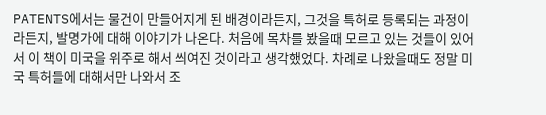PATENTS에서는 물건이 만들어지게 된 배경이라든지, 그것을 특허로 등록되는 과정이라든지, 발명가에 대해 이야기가 나온다. 처음에 목차를 봤을때 모르고 있는 것들이 있어서 이 책이 미국을 위주로 해서 씌여진 것이라고 생각했었다. 차례로 나왔을때도 정말 미국 특허들에 대해서만 나와서 조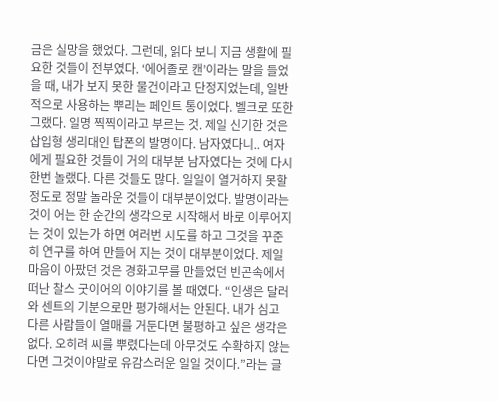금은 실망을 했었다. 그런데, 읽다 보니 지금 생활에 필요한 것들이 전부였다. ‘에어졸로 캔’이라는 말을 들었을 때, 내가 보지 못한 물건이라고 단정지었는데, 일반적으로 사용하는 뿌리는 페인트 통이었다. 벨크로 또한 그랬다. 일명 찍찍이라고 부르는 것. 제일 신기한 것은 삽입형 생리대인 탑폰의 발명이다. 남자였다니.. 여자에게 필요한 것들이 거의 대부분 남자였다는 것에 다시한번 놀랬다. 다른 것들도 많다. 일일이 열거하지 못할 정도로 정말 놀라운 것들이 대부분이었다. 발명이라는 것이 어는 한 순간의 생각으로 시작해서 바로 이루어지는 것이 있는가 하면 여러번 시도를 하고 그것을 꾸준히 연구를 하여 만들어 지는 것이 대부분이었다. 제일 마음이 아팠던 것은 경화고무를 만들었던 빈곤속에서 떠난 찰스 굿이어의 이야기를 볼 때였다. “인생은 달러와 센트의 기분으로만 평가해서는 안된다. 내가 심고 다른 사람들이 열매를 거둔다면 불평하고 싶은 생각은 없다. 오히려 씨를 뿌렸다는데 아무것도 수확하지 않는다면 그것이야말로 유감스러운 일일 것이다.”라는 글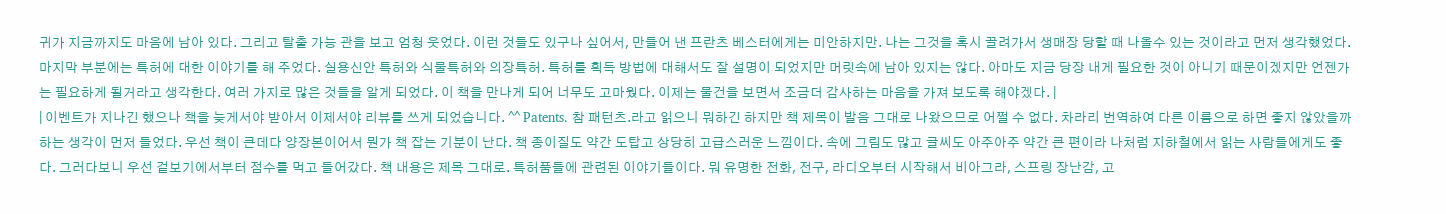귀가 지금까지도 마음에 남아 있다. 그리고 탈출 가능 관을 보고 엄청 웃었다. 이런 것들도 있구나 싶어서, 만들어 낸 프란츠 베스터에게는 미안하지만. 나는 그것을 혹시 끌려가서 생매장 당할 때 나올수 있는 것이라고 먼저 생각했었다. 마지막 부분에는 특허에 대한 이야기를 해 주었다. 실용신안 특허와 식물특허와 의장특허. 특허를 획득 방법에 대해서도 잘 설명이 되었지만 머릿속에 남아 있지는 않다. 아마도 지금 당장 내게 필요한 것이 아니기 때문이겠지만 언젠가는 필요하게 될거라고 생각한다. 여러 가지로 많은 것들을 알게 되었다. 이 책을 만나게 되어 너무도 고마웠다. 이제는 물건을 보면서 조금더 감사하는 마음을 가져 보도록 해야겠다. |
| 이벤트가 지나긴 했으나 책을 늦게서야 받아서 이제서야 리뷰를 쓰게 되었습니다. ^^ Patents. 참 패턴츠.라고 읽으니 뭐하긴 하지만 책 제목이 발음 그대로 나왔으므로 어쩔 수 없다. 차라리 번역하여 다른 이름으로 하면 좋지 않았을까 하는 생각이 먼저 들었다. 우선 책이 큰데다 양장본이어서 뭔가 책 잡는 기분이 난다. 책 종이질도 약간 도탑고 상당히 고급스러운 느낌이다. 속에 그림도 많고 글씨도 아주아주 약간 큰 편이라 나처럼 지하철에서 읽는 사람들에게도 좋다. 그러다보니 우선 겉보기에서부터 점수를 먹고 들어갔다. 책 내용은 제목 그대로. 특허품들에 관련된 이야기들이다. 뭐 유명한 전화, 전구, 라디오부터 시작해서 비아그라, 스프링 장난감, 고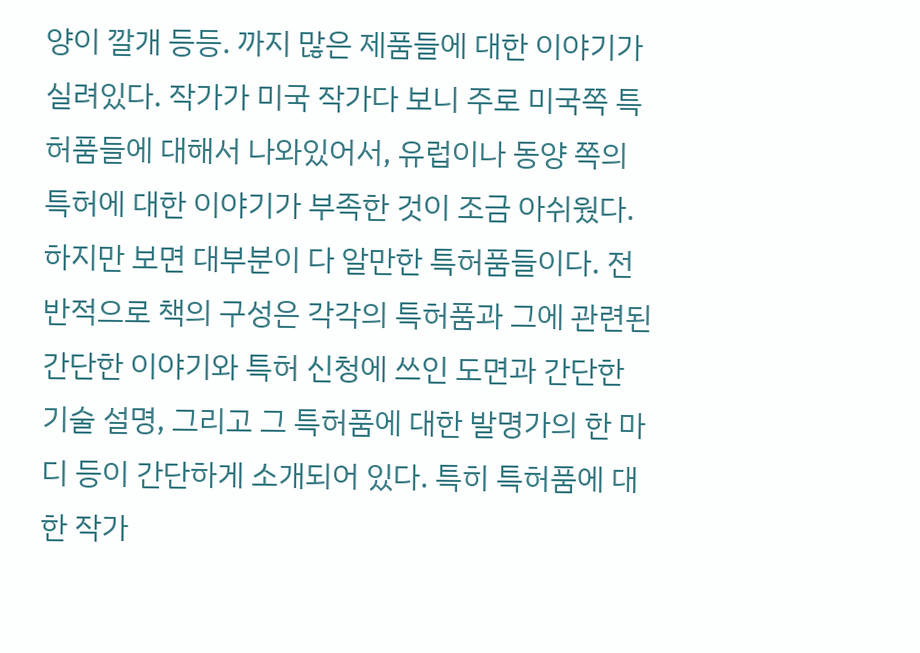양이 깔개 등등. 까지 많은 제품들에 대한 이야기가 실려있다. 작가가 미국 작가다 보니 주로 미국쪽 특허품들에 대해서 나와있어서, 유럽이나 동양 쪽의 특허에 대한 이야기가 부족한 것이 조금 아쉬웠다. 하지만 보면 대부분이 다 알만한 특허품들이다. 전반적으로 책의 구성은 각각의 특허품과 그에 관련된 간단한 이야기와 특허 신청에 쓰인 도면과 간단한 기술 설명, 그리고 그 특허품에 대한 발명가의 한 마디 등이 간단하게 소개되어 있다. 특히 특허품에 대한 작가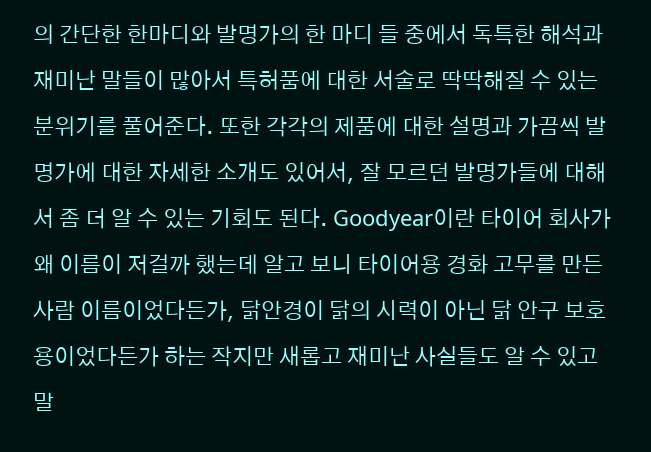의 간단한 한마디와 발명가의 한 마디 들 중에서 독특한 해석과 재미난 말들이 많아서 특허품에 대한 서술로 딱딱해질 수 있는 분위기를 풀어준다. 또한 각각의 제품에 대한 설명과 가끔씩 발명가에 대한 자세한 소개도 있어서, 잘 모르던 발명가들에 대해서 좀 더 알 수 있는 기회도 된다. Goodyear이란 타이어 회사가 왜 이름이 저걸까 했는데 알고 보니 타이어용 경화 고무를 만든 사람 이름이었다든가, 닭안경이 닭의 시력이 아닌 닭 안구 보호용이었다든가 하는 작지만 새롭고 재미난 사실들도 알 수 있고 말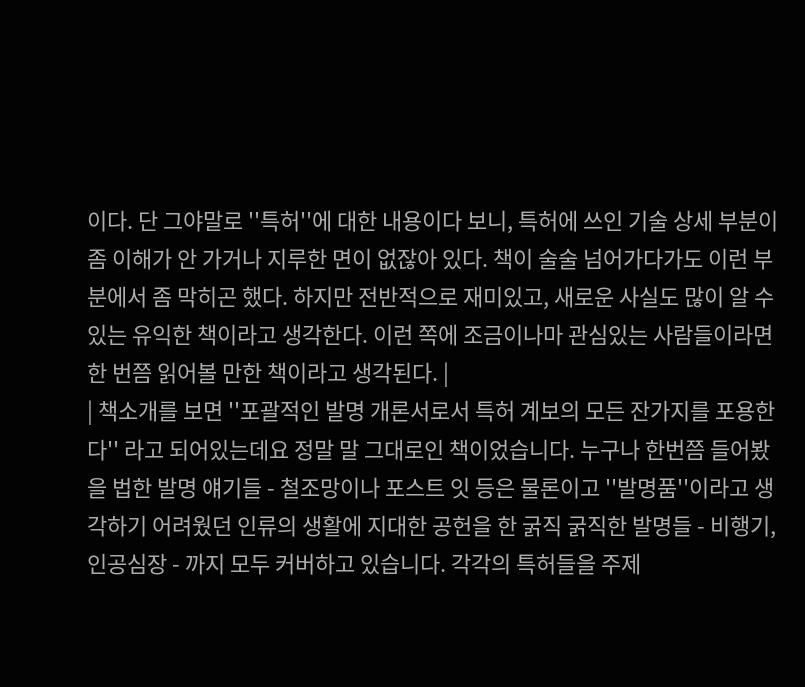이다. 단 그야말로 ''특허''에 대한 내용이다 보니, 특허에 쓰인 기술 상세 부분이 좀 이해가 안 가거나 지루한 면이 없잖아 있다. 책이 술술 넘어가다가도 이런 부분에서 좀 막히곤 했다. 하지만 전반적으로 재미있고, 새로운 사실도 많이 알 수 있는 유익한 책이라고 생각한다. 이런 쪽에 조금이나마 관심있는 사람들이라면 한 번쯤 읽어볼 만한 책이라고 생각된다. |
| 책소개를 보면 ''포괄적인 발명 개론서로서 특허 계보의 모든 잔가지를 포용한다'' 라고 되어있는데요 정말 말 그대로인 책이었습니다. 누구나 한번쯤 들어봤을 법한 발명 얘기들 - 철조망이나 포스트 잇 등은 물론이고 ''발명품''이라고 생각하기 어려웠던 인류의 생활에 지대한 공헌을 한 굵직 굵직한 발명들 - 비행기, 인공심장 - 까지 모두 커버하고 있습니다. 각각의 특허들을 주제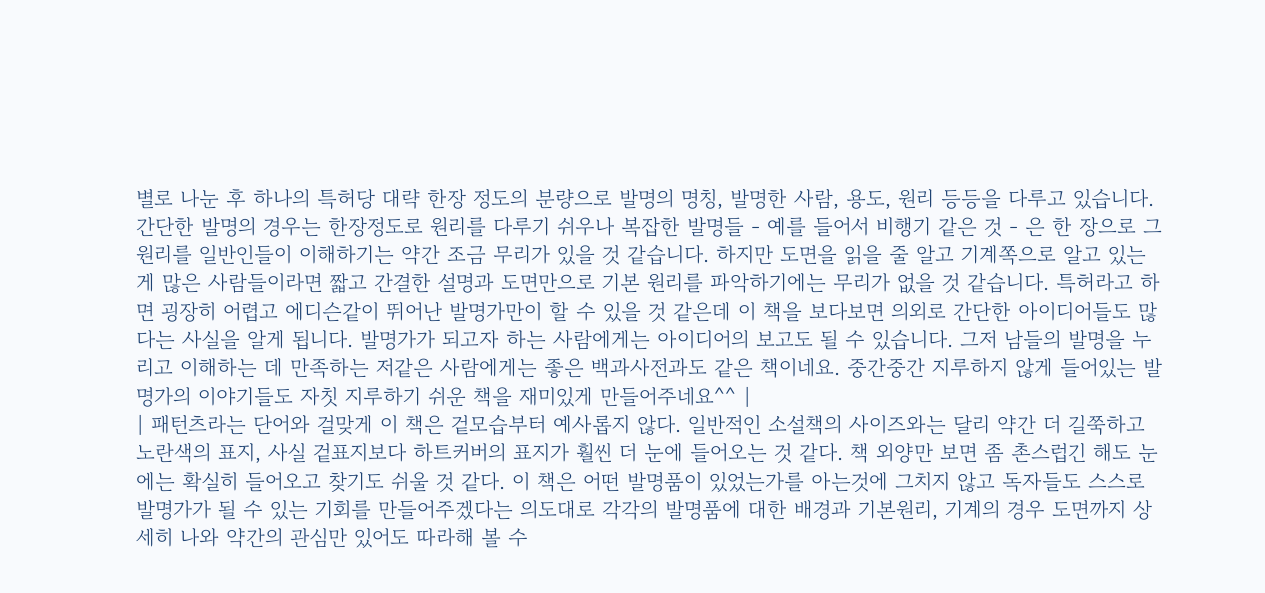별로 나눈 후 하나의 특허당 대략 한장 정도의 분량으로 발명의 명칭, 발명한 사람, 용도, 원리 등등을 다루고 있습니다. 간단한 발명의 경우는 한장정도로 원리를 다루기 쉬우나 복잡한 발명들 - 예를 들어서 비행기 같은 것 - 은 한 장으로 그 원리를 일반인들이 이해하기는 약간 조금 무리가 있을 것 같습니다. 하지만 도면을 읽을 줄 알고 기계쪽으로 알고 있는 게 많은 사람들이라면 짧고 간결한 설명과 도면만으로 기본 원리를 파악하기에는 무리가 없을 것 같습니다. 특허라고 하면 굉장히 어렵고 에디슨같이 뛰어난 발명가만이 할 수 있을 것 같은데 이 책을 보다보면 의외로 간단한 아이디어들도 많다는 사실을 알게 됩니다. 발명가가 되고자 하는 사람에게는 아이디어의 보고도 될 수 있습니다. 그저 남들의 발명을 누리고 이해하는 데 만족하는 저같은 사람에게는 좋은 백과사전과도 같은 책이네요. 중간중간 지루하지 않게 들어있는 발명가의 이야기들도 자칫 지루하기 쉬운 책을 재미있게 만들어주네요^^ |
| 패턴츠라는 단어와 걸맞게 이 책은 겉모습부터 예사롭지 않다. 일반적인 소설책의 사이즈와는 달리 약간 더 길쭉하고 노란색의 표지, 사실 겉표지보다 하트커버의 표지가 훨씬 더 눈에 들어오는 것 같다. 책 외양만 보면 좀 촌스럽긴 해도 눈에는 확실히 들어오고 찾기도 쉬울 것 같다. 이 책은 어떤 발명품이 있었는가를 아는것에 그치지 않고 독자들도 스스로 발명가가 될 수 있는 기회를 만들어주겠다는 의도대로 각각의 발명품에 대한 배경과 기본원리, 기계의 경우 도면까지 상세히 나와 약간의 관심만 있어도 따라해 볼 수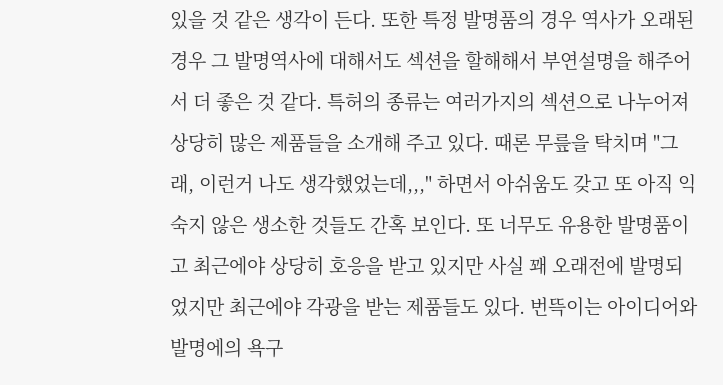있을 것 같은 생각이 든다. 또한 특정 발명품의 경우 역사가 오래된 경우 그 발명역사에 대해서도 섹션을 할해해서 부연설명을 해주어서 더 좋은 것 같다. 특허의 종류는 여러가지의 섹션으로 나누어져 상당히 많은 제품들을 소개해 주고 있다. 때론 무릎을 탁치며 "그래, 이런거 나도 생각했었는데,,," 하면서 아쉬움도 갖고 또 아직 익숙지 않은 생소한 것들도 간혹 보인다. 또 너무도 유용한 발명품이고 최근에야 상당히 호응을 받고 있지만 사실 꽤 오래전에 발명되었지만 최근에야 각광을 받는 제품들도 있다. 번뜩이는 아이디어와 발명에의 욕구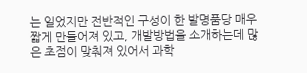는 일었지만 전반적인 구성이 한 발명품당 매우 짧게 만들어져 있고, 개발방법을 소개하는데 많은 초점이 맞춰져 있어서 과학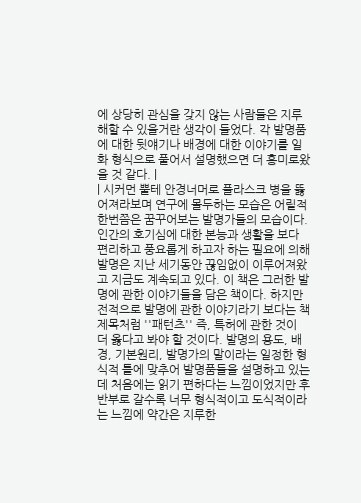에 상당히 관심을 갖지 않는 사람들은 지루해할 수 있을거란 생각이 들었다. 각 발명품에 대한 뒷얘기나 배경에 대한 이야기를 일화 형식으로 풀어서 설명했으면 더 흥미로왔을 것 같다. |
| 시커먼 뿔테 안경너머로 플라스크 병을 뚫어져라보며 연구에 몰두하는 모습은 어릴적 한번쯤은 꿈꾸어보는 발명가들의 모습이다. 인간의 호기심에 대한 본능과 생활을 보다 편리하고 풍요롭게 하고자 하는 필요에 의해 발명은 지난 세기동안 끊임없이 이루어져왔고 지금도 계속되고 있다. 이 책은 그러한 발명에 관한 이야기들을 담은 책이다. 하지만 전적으로 발명에 관한 이야기라기 보다는 책제목처럼 ''패턴츠'' 즉, 특허에 관한 것이 더 옳다고 봐야 할 것이다. 발명의 용도, 배경, 기본원리, 발명가의 말이라는 일정한 형식적 틀에 맞추어 발명품들을 설명하고 있는데 처음에는 읽기 편하다는 느낌이었지만 후반부로 갈수록 너무 형식적이고 도식적이라는 느낌에 약간은 지루한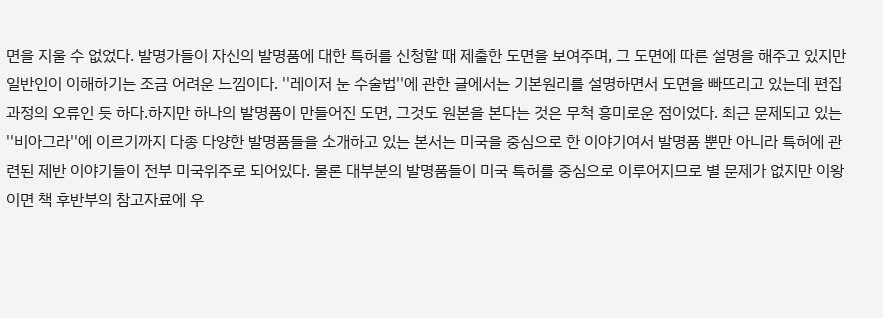면을 지울 수 없었다. 발명가들이 자신의 발명품에 대한 특허를 신청할 때 제출한 도면을 보여주며, 그 도면에 따른 설명을 해주고 있지만 일반인이 이해하기는 조금 어려운 느낌이다. ''레이저 눈 수술법''에 관한 글에서는 기본원리를 설명하면서 도면을 빠뜨리고 있는데 편집과정의 오류인 듯 하다.하지만 하나의 발명품이 만들어진 도면, 그것도 원본을 본다는 것은 무척 흥미로운 점이었다. 최근 문제되고 있는 ''비아그라''에 이르기까지 다종 다양한 발명품들을 소개하고 있는 본서는 미국을 중심으로 한 이야기여서 발명품 뿐만 아니라 특허에 관련된 제반 이야기들이 전부 미국위주로 되어있다. 물론 대부분의 발명품들이 미국 특허를 중심으로 이루어지므로 별 문제가 없지만 이왕이면 책 후반부의 참고자료에 우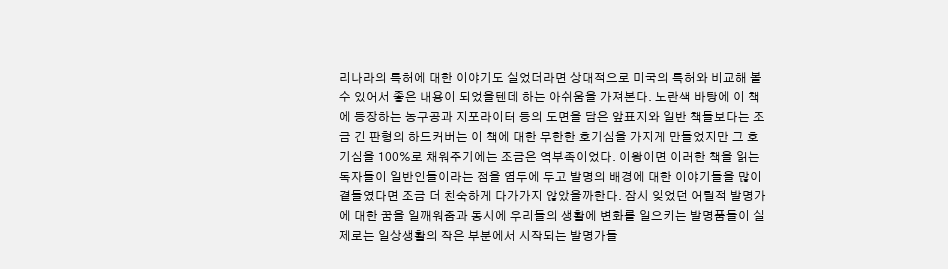리나라의 특허에 대한 이야기도 실었더라면 상대적으로 미국의 특허와 비교해 볼 수 있어서 좋은 내용이 되었을텐데 하는 아쉬움을 가져본다. 노란색 바탕에 이 책에 등장하는 농구공과 지포라이터 등의 도면을 담은 앞표지와 일반 책들보다는 조금 긴 판형의 하드커버는 이 책에 대한 무한한 호기심을 가지게 만들었지만 그 호기심을 100%로 채워주기에는 조금은 역부족이었다. 이왕이면 이러한 책을 읽는 독자들이 일반인들이라는 점을 염두에 두고 발명의 배경에 대한 이야기들을 많이 곁들였다면 조금 더 친숙하게 다가가지 않았을까한다. 잠시 잊었던 어릴적 발명가에 대한 꿈을 일깨워줌과 동시에 우리들의 생활에 변화를 일으키는 발명품들이 실제로는 일상생활의 작은 부분에서 시작되는 발명가들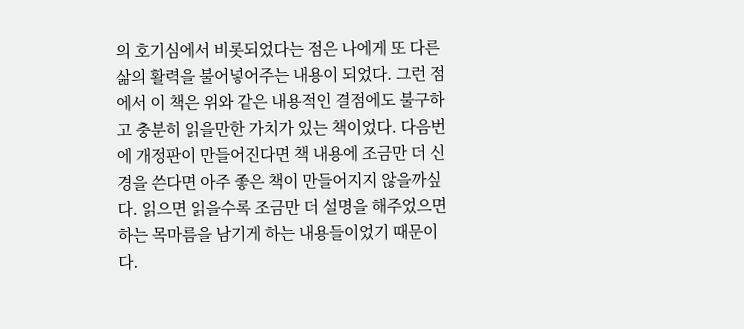의 호기심에서 비롯되었다는 점은 나에게 또 다른 삶의 활력을 불어넣어주는 내용이 되었다. 그런 점에서 이 책은 위와 같은 내용적인 결점에도 불구하고 충분히 읽을만한 가치가 있는 책이었다. 다음번에 개정판이 만들어진다면 책 내용에 조금만 더 신경을 쓴다면 아주 좋은 책이 만들어지지 않을까싶다. 읽으면 읽을수록 조금만 더 설명을 해주었으면 하는 목마름을 남기게 하는 내용들이었기 때문이다.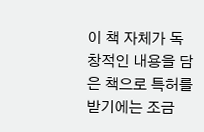이 책 자체가 독창적인 내용을 담은 책으로 특허를 받기에는 조금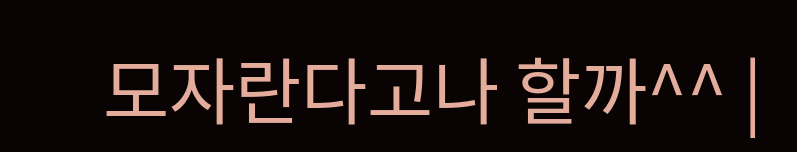모자란다고나 할까^^ |